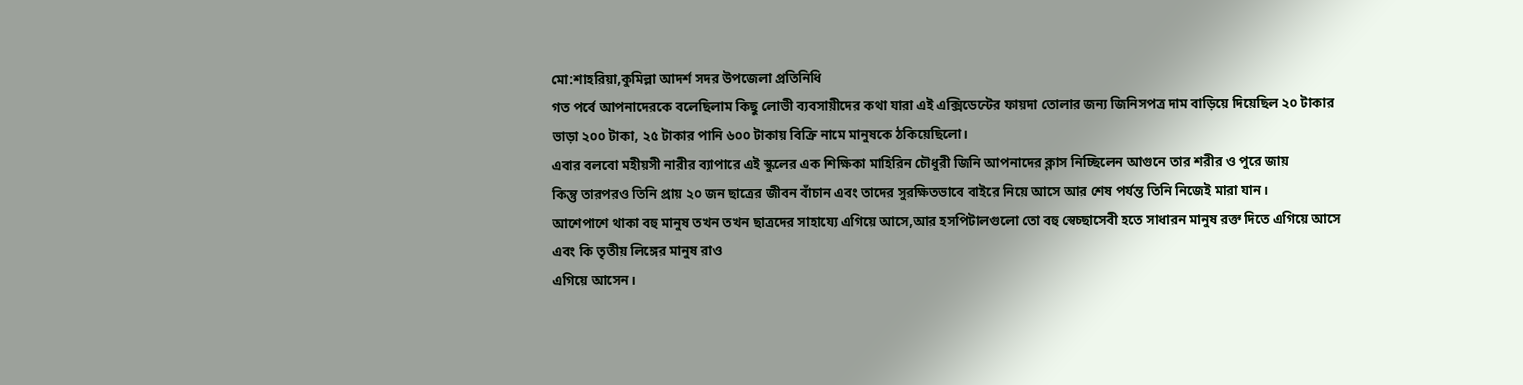মো:শাহরিয়া,কুমিল্লা আদর্শ সদর উপজেলা প্রতিনিধি
গত পর্বে আপনাদেরকে বলেছিলাম কিছু লোভী ব্যবসায়ীদের কথা যারা এই এক্সিডেন্টের ফায়দা তোলার জন্য জিনিসপত্র দাম বাড়িয়ে দিয়েছিল ২০ টাকার ভাড়া ২০০ টাকা, ২৫ টাকার পানি ৬০০ টাকায় বিক্রি নামে মানুষকে ঠকিয়েছিলো।
এবার বলবো মহীয়সী নারীর ব্যাপারে এই স্কুলের এক শিক্ষিকা মাহিরিন চৌধুরী জিনি আপনাদের ক্লাস নিচ্ছিলেন আগুনে তার শরীর ও পুরে জায়
কিন্তু তারপরও তিনি প্রায় ২০ জন ছাত্রের জীবন বাঁচান এবং তাদের সুরক্ষিতভাবে বাইরে নিয়ে আসে আর শেষ পর্যন্ত তিনি নিজেই মারা যান।
আশেপাশে থাকা বহু মানুষ তখন তখন ছাত্রদের সাহায্যে এগিয়ে আসে,আর হসপিটালগুলো তো বহু স্বেচ্ছাসেবী হতে সাধারন মানুষ রক্ত দিতে এগিয়ে আসে এবং কি তৃতীয় লিঙ্গের মানুষ রাও
এগিয়ে আসেন।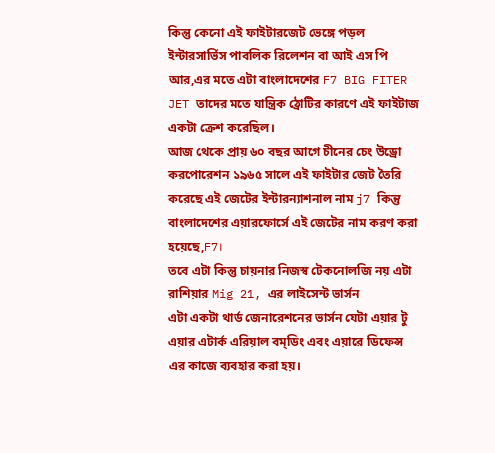কিন্তু কেনো এই ফাইটারজেট ভেঙ্গে পড়ল ইন্টারসার্ভিস পাবলিক রিলেশন বা আই এস পি আর,এর মতে এটা বাংলাদেশের F7 BIG FITER JET তাদের মতে যান্ত্রিক ঠ্রোটির কারণে এই ফাইটাজ একটা ক্রেশ করেছিল।
আজ থেকে প্রায় ৬০ বছর আগে চীনের চেং উড্রো করপোরেশন ১৯৬৫ সালে এই ফাইটার জেট তৈরি করেছে এই জেটের ইন্টারন্যাশনাল নাম j7 কিন্তু বাংলাদেশের এয়ারফোর্সে এই জেটের নাম করণ করা হয়েছে,F7।
তবে এটা কিন্তু চায়নার নিজস্ব টেকনোলজি নয় এটা রাশিয়ার Mig 21, এর লাইসেন্ট ভার্সন
এটা একটা থার্ড জেনারেশনের ভার্সন যেটা এয়ার টু এয়ার এটার্ক এরিয়াল বম্ডিং এবং এয়ারে ডিফেন্স এর কাজে ব্যবহার করা হয়।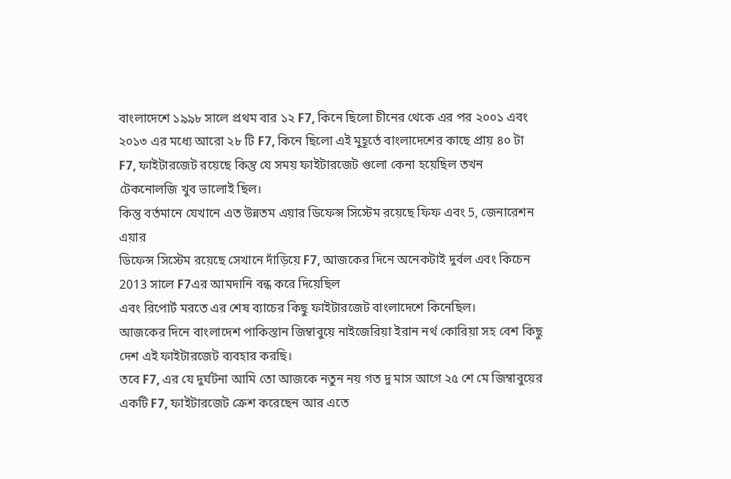বাংলাদেশে ১৯৯৮ সালে প্রথম বার ১২ F7, কিনে ছিলো চীনের থেকে এর পর ২০০১ এবং ২০১৩ এর মধ্যে আরো ২৮ টি F7, কিনে ছিলো এই মুহূর্তে বাংলাদেশের কাছে প্রায় ৪০ টা F7, ফাইটারজেট রয়েছে কিন্তু যে সময় ফাইটারজেট গুলো কেনা হয়েছিল তখন টেকনোলজি খুব ভালোই ছিল।
কিন্তু বর্তমানে যেখানে এত উন্নতম এয়ার ডিফেন্স সিস্টেম রয়েছে ফিফ এবং 5, জেনারেশন এয়ার
ডিফেন্স সিস্টেম রয়েছে সেখানে দাঁড়িয়ে F7, আজকের দিনে অনেকটাই দুর্বল এবং কিচেন 2013 সালে F7এর আমদানি বন্ধ করে দিয়েছিল
এবং রিপোর্ট মরতে এর শেষ ব্যাচের কিছু ফাইটারজেট বাংলাদেশে কিনেছিল।
আজকের দিনে বাংলাদেশ পাকিস্তান জিম্বাবুয়ে নাইজেরিয়া ইরান নর্থ কোরিয়া সহ বেশ কিছু দেশ এই ফাইটারজেট ব্যবহার করছি।
তবে F7, এর যে দুর্ঘটনা আমি তো আজকে নতুন নয় গত দু মাস আগে ২৫ শে মে জিম্বাবুয়ের একটি F7, ফাইটারজেট ক্রেশ করেছেন আর এতে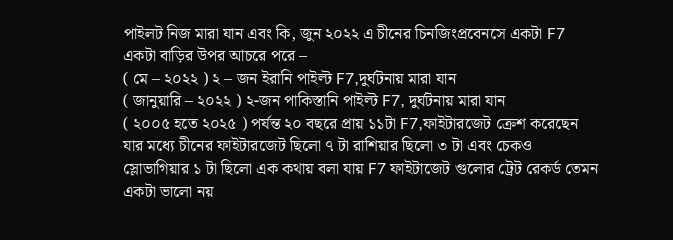পাইলট নিজ মারা যান এবং কি, জুন ২০২২ এ চীনের চিনজিংপ্রবেনসে একটা F7 একটা বাড়ির উপর আচরে পরে –
( মে – ২০২২ ) ২ – জন ইরানি পাইল্ট F7,দুর্ঘটনায় মারা যান
( জানুয়ারি – ২০২২ ) ২-জন পাকিস্তানি পাইল্ট F7, দুর্ঘটনায় মারা যান
( ২০০৫ হতে ২০২৫ ) পর্যন্ত ২০ বছরে প্রায় ১১টা F7,ফাইটারজেট ক্রেশ করেছেন
যার মধ্যে চীনের ফাইটারজেট ছিলো ৭ টা রাশিয়ার ছিলো ৩ টা এবং চেকও স্লোভাগিয়ার ১ টা ছিলো এক কথায় বলা যায় F7 ফাইটাজেট গুলোর ট্রেট রেকর্ড তেমন একটা ভালো নয়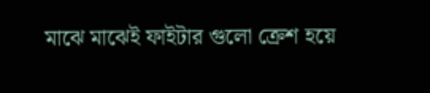মাঝে মাঝেই ফাইটার গুলো ক্রেশ হয়ে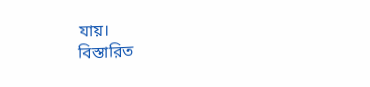যায়।
বিস্তারিত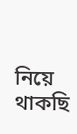নিয়ে থাকছি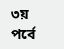৩য় পর্বে